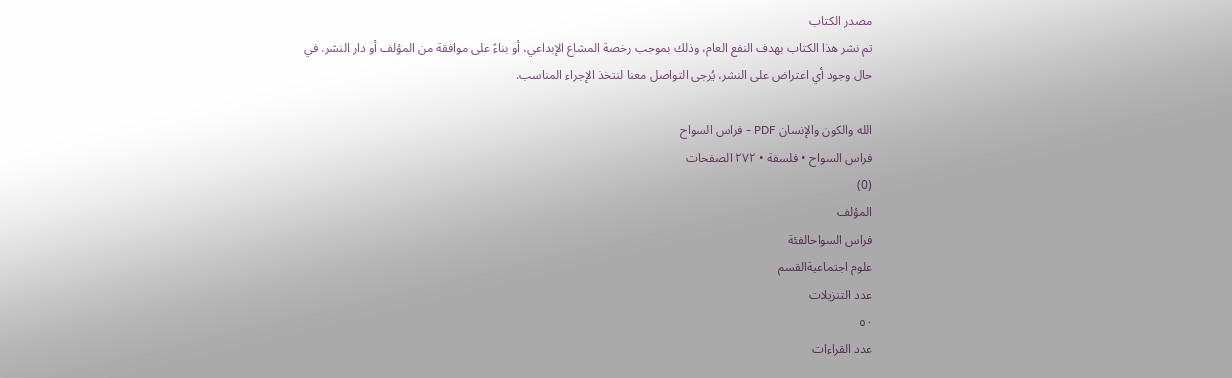مصدر الكتاب
تم نشر هذا الكتاب بهدف النفع العام، وذلك بموجب رخصة المشاع الإبداعي، أو بناءً على موافقة من المؤلف أو دار النشر. في حال وجود أي اعتراض على النشر، يُرجى التواصل معنا لنتخذ الإجراء المناسب.

الله والكون والإنسان PDF - فراس السواح
فراس السواح • فلسفة • ٢٧٢ الصفحات
(0)
المؤلف
فراس السواحالفئة
علوم اجتماعيةالقسم
عدد التنزيلات
٥٠
عدد القراءات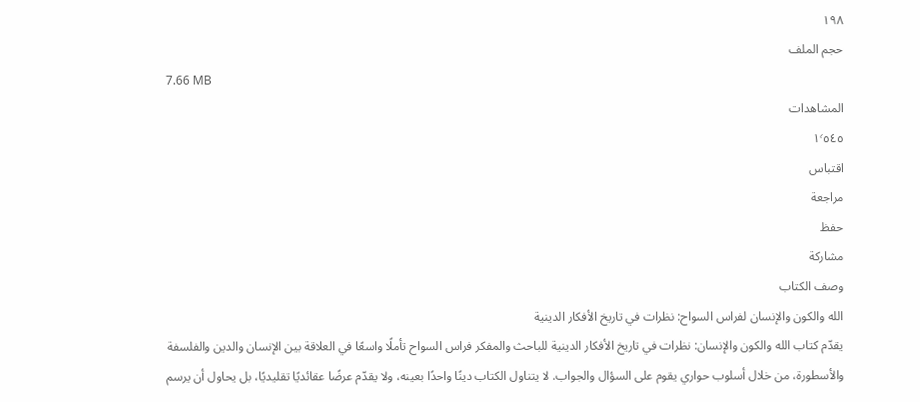١٩٨
حجم الملف
7.66 MB
المشاهدات
١٬٥٤٥
اقتباس
مراجعة
حفظ
مشاركة
وصف الكتاب
الله والكون والإنسان لفراس السواح: نظرات في تاريخ الأفكار الدينية
يقدّم كتاب الله والكون والإنسان: نظرات في تاريخ الأفكار الدينية للباحث والمفكر فراس السواح تأملًا واسعًا في العلاقة بين الإنسان والدين والفلسفة والأسطورة، من خلال أسلوب حواري يقوم على السؤال والجواب. لا يتناول الكتاب دينًا واحدًا بعينه، ولا يقدّم عرضًا عقائديًا تقليديًا، بل يحاول أن يرسم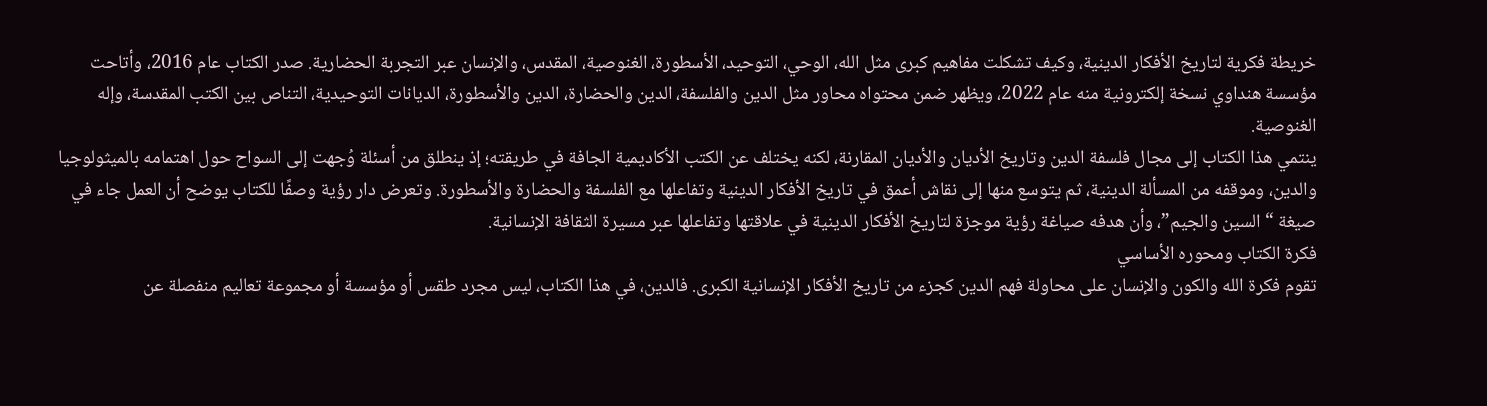خريطة فكرية لتاريخ الأفكار الدينية، وكيف تشكلت مفاهيم كبرى مثل الله، الوحي، التوحيد، الأسطورة، الغنوصية، المقدس، والإنسان عبر التجربة الحضارية. صدر الكتاب عام 2016، وأتاحت مؤسسة هنداوي نسخة إلكترونية منه عام 2022، ويظهر ضمن محتواه محاور مثل الدين والفلسفة، الدين والحضارة، الدين والأسطورة، الديانات التوحيدية، التناص بين الكتب المقدسة، وإله الغنوصية.
ينتمي هذا الكتاب إلى مجال فلسفة الدين وتاريخ الأديان والأديان المقارنة، لكنه يختلف عن الكتب الأكاديمية الجافة في طريقته؛ إذ ينطلق من أسئلة وُجهت إلى السواح حول اهتمامه بالميثولوجيا والدين، وموقفه من المسألة الدينية، ثم يتوسع منها إلى نقاش أعمق في تاريخ الأفكار الدينية وتفاعلها مع الفلسفة والحضارة والأسطورة. وتعرض دار رؤية وصفًا للكتاب يوضح أن العمل جاء في صيغة “السين والجيم”، وأن هدفه صياغة رؤية موجزة لتاريخ الأفكار الدينية في علاقتها وتفاعلها عبر مسيرة الثقافة الإنسانية.
فكرة الكتاب ومحوره الأساسي
تقوم فكرة الله والكون والإنسان على محاولة فهم الدين كجزء من تاريخ الأفكار الإنسانية الكبرى. فالدين، في هذا الكتاب، ليس مجرد طقس أو مؤسسة أو مجموعة تعاليم منفصلة عن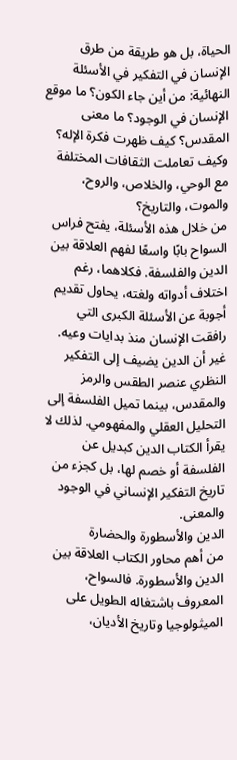الحياة، بل هو طريقة من طرق الإنسان في التفكير في الأسئلة النهائية: من أين جاء الكون؟ ما موقع الإنسان في الوجود؟ ما معنى المقدس؟ كيف ظهرت فكرة الإله؟ وكيف تعاملت الثقافات المختلفة مع الوحي، والخلاص، والروح، والموت، والتاريخ؟
من خلال هذه الأسئلة، يفتح فراس السواح بابًا واسعًا لفهم العلاقة بين الدين والفلسفة. فكلاهما، رغم اختلاف أدواته ولغته، يحاول تقديم أجوبة عن الأسئلة الكبرى التي رافقت الإنسان منذ بدايات وعيه. غير أن الدين يضيف إلى التفكير النظري عنصر الطقس والرمز والمقدس، بينما تميل الفلسفة إلى التحليل العقلي والمفهومي. لذلك لا يقرأ الكتاب الدين كبديل عن الفلسفة أو خصم لها، بل كجزء من تاريخ التفكير الإنساني في الوجود والمعنى.
الدين والأسطورة والحضارة
من أهم محاور الكتاب العلاقة بين الدين والأسطورة. فالسواح، المعروف باشتغاله الطويل على الميثولوجيا وتاريخ الأديان،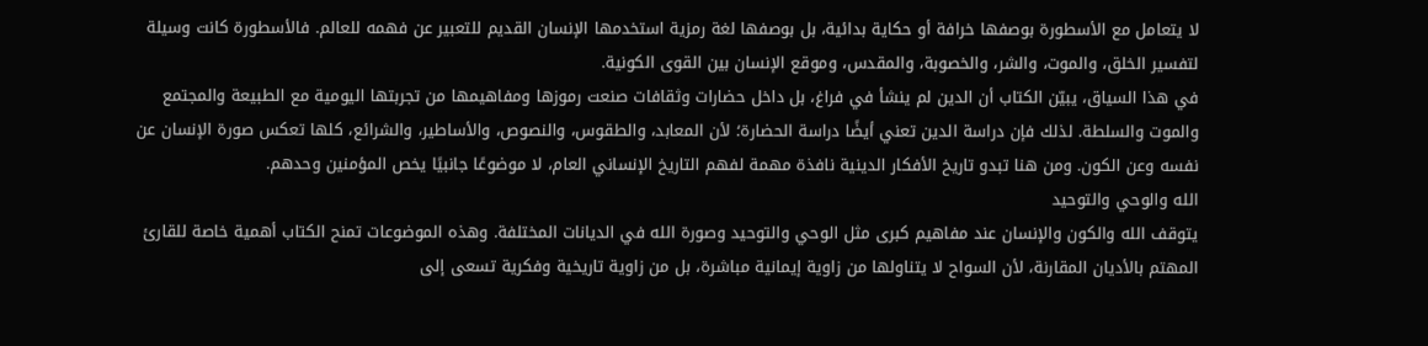لا يتعامل مع الأسطورة بوصفها خرافة أو حكاية بدائية، بل بوصفها لغة رمزية استخدمها الإنسان القديم للتعبير عن فهمه للعالم. فالأسطورة كانت وسيلة لتفسير الخلق، والموت، والشر، والخصوبة، والمقدس، وموقع الإنسان بين القوى الكونية.
في هذا السياق، يبيّن الكتاب أن الدين لم ينشأ في فراغ، بل داخل حضارات وثقافات صنعت رموزها ومفاهيمها من تجربتها اليومية مع الطبيعة والمجتمع والموت والسلطة. لذلك فإن دراسة الدين تعني أيضًا دراسة الحضارة؛ لأن المعابد، والطقوس، والنصوص، والأساطير، والشرائع، كلها تعكس صورة الإنسان عن نفسه وعن الكون. ومن هنا تبدو تاريخ الأفكار الدينية نافذة مهمة لفهم التاريخ الإنساني العام، لا موضوعًا جانبيًا يخص المؤمنين وحدهم.
الله والوحي والتوحيد
يتوقف الله والكون والإنسان عند مفاهيم كبرى مثل الوحي والتوحيد وصورة الله في الديانات المختلفة. وهذه الموضوعات تمنح الكتاب أهمية خاصة للقارئ المهتم بالأديان المقارنة، لأن السواح لا يتناولها من زاوية إيمانية مباشرة، بل من زاوية تاريخية وفكرية تسعى إلى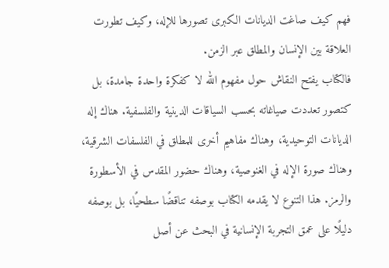فهم كيف صاغت الديانات الكبرى تصورها للإله، وكيف تطورت العلاقة بين الإنسان والمطلق عبر الزمن.
فالكتاب يفتح النقاش حول مفهوم الله لا كفكرة واحدة جامدة، بل كتصور تعددت صياغاته بحسب السياقات الدينية والفلسفية. هناك إله الديانات التوحيدية، وهناك مفاهيم أخرى للمطلق في الفلسفات الشرقية، وهناك صورة الإله في الغنوصية، وهناك حضور المقدس في الأسطورة والرمز. هذا التنوع لا يقدمه الكتاب بوصفه تناقضًا سطحيًا، بل بوصفه دليلًا على عمق التجربة الإنسانية في البحث عن أصل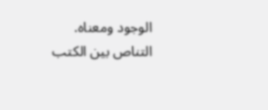الوجود ومعناه.
التناص بين الكتب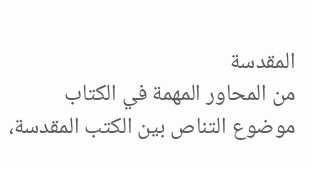المقدسة
من المحاور المهمة في الكتاب موضوع التناص بين الكتب المقدسة،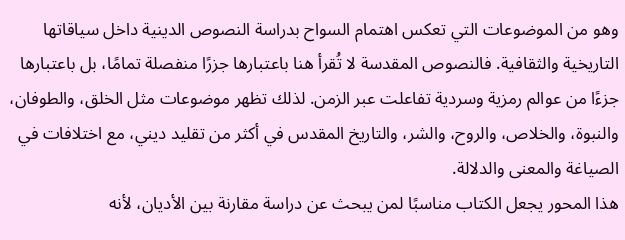وهو من الموضوعات التي تعكس اهتمام السواح بدراسة النصوص الدينية داخل سياقاتها التاريخية والثقافية. فالنصوص المقدسة لا تُقرأ هنا باعتبارها جزرًا منفصلة تمامًا، بل باعتبارها جزءًا من عوالم رمزية وسردية تفاعلت عبر الزمن. لذلك تظهر موضوعات مثل الخلق، والطوفان، والنبوة، والخلاص، والروح، والشر، والتاريخ المقدس في أكثر من تقليد ديني، مع اختلافات في الصياغة والمعنى والدلالة.
هذا المحور يجعل الكتاب مناسبًا لمن يبحث عن دراسة مقارنة بين الأديان، لأنه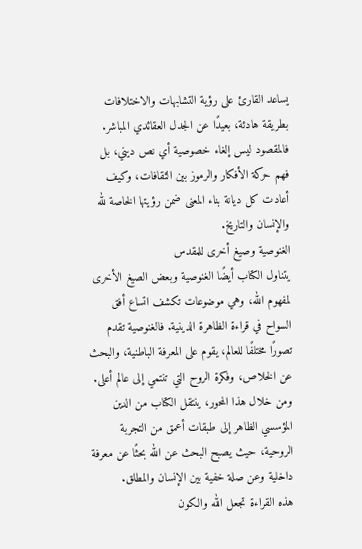يساعد القارئ على رؤية التشابهات والاختلافات بطريقة هادئة، بعيدًا عن الجدل العقائدي المباشر. فالمقصود ليس إلغاء خصوصية أي نص ديني، بل فهم حركة الأفكار والرموز بين الثقافات، وكيف أعادت كل ديانة بناء المعنى ضمن رؤيتها الخاصة لله والإنسان والتاريخ.
الغنوصية وصيغ أخرى للمقدس
يتناول الكتاب أيضًا الغنوصية وبعض الصيغ الأخرى لمفهوم الله، وهي موضوعات تكشف اتساع أفق السواح في قراءة الظاهرة الدينية. فالغنوصية تقدم تصورًا مختلفًا للعالم، يقوم على المعرفة الباطنية، والبحث عن الخلاص، وفكرة الروح التي تنتمي إلى عالم أعلى. ومن خلال هذا المحور، ينتقل الكتاب من الدين المؤسسي الظاهر إلى طبقات أعمق من التجربة الروحية، حيث يصبح البحث عن الله بحثًا عن معرفة داخلية وعن صلة خفية بين الإنسان والمطلق.
هذه القراءة تجعل الله والكون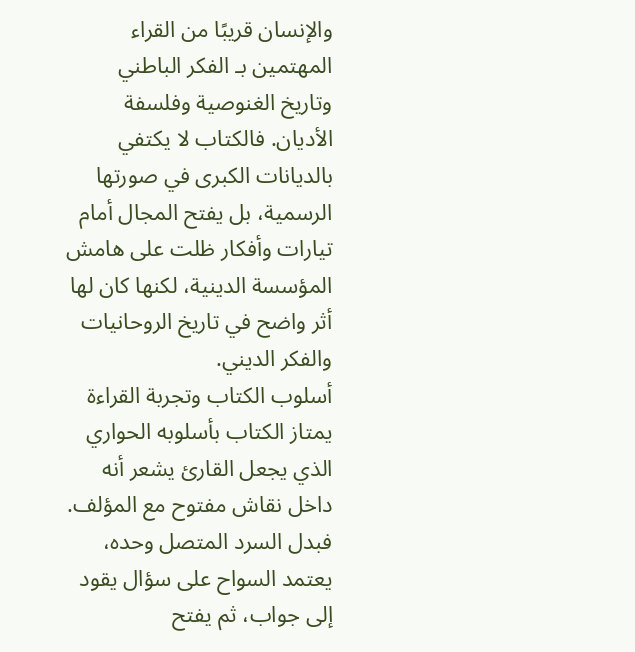والإنسان قريبًا من القراء المهتمين بـ الفكر الباطني وتاريخ الغنوصية وفلسفة الأديان. فالكتاب لا يكتفي بالديانات الكبرى في صورتها الرسمية، بل يفتح المجال أمام تيارات وأفكار ظلت على هامش المؤسسة الدينية، لكنها كان لها أثر واضح في تاريخ الروحانيات والفكر الديني.
أسلوب الكتاب وتجربة القراءة
يمتاز الكتاب بأسلوبه الحواري الذي يجعل القارئ يشعر أنه داخل نقاش مفتوح مع المؤلف. فبدل السرد المتصل وحده، يعتمد السواح على سؤال يقود إلى جواب، ثم يفتح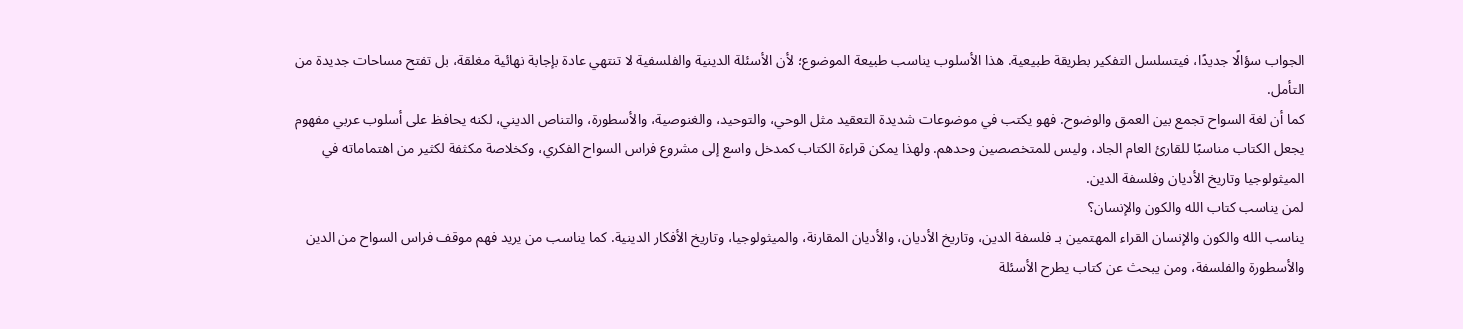الجواب سؤالًا جديدًا، فيتسلسل التفكير بطريقة طبيعية. هذا الأسلوب يناسب طبيعة الموضوع؛ لأن الأسئلة الدينية والفلسفية لا تنتهي عادة بإجابة نهائية مغلقة، بل تفتح مساحات جديدة من التأمل.
كما أن لغة السواح تجمع بين العمق والوضوح. فهو يكتب في موضوعات شديدة التعقيد مثل الوحي، والتوحيد، والغنوصية، والأسطورة، والتناص الديني، لكنه يحافظ على أسلوب عربي مفهوم يجعل الكتاب مناسبًا للقارئ العام الجاد، وليس للمتخصصين وحدهم. ولهذا يمكن قراءة الكتاب كمدخل واسع إلى مشروع فراس السواح الفكري، وكخلاصة مكثفة لكثير من اهتماماته في الميثولوجيا وتاريخ الأديان وفلسفة الدين.
لمن يناسب كتاب الله والكون والإنسان؟
يناسب الله والكون والإنسان القراء المهتمين بـ فلسفة الدين، وتاريخ الأديان، والأديان المقارنة، والميثولوجيا، وتاريخ الأفكار الدينية. كما يناسب من يريد فهم موقف فراس السواح من الدين والأسطورة والفلسفة، ومن يبحث عن كتاب يطرح الأسئلة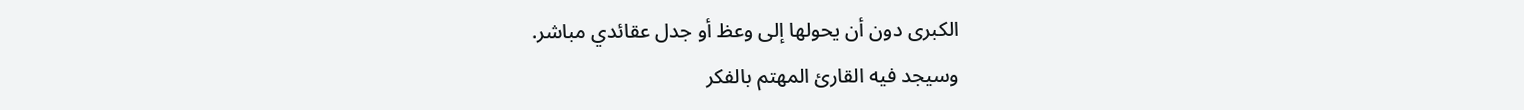الكبرى دون أن يحولها إلى وعظ أو جدل عقائدي مباشر.
وسيجد فيه القارئ المهتم بالفكر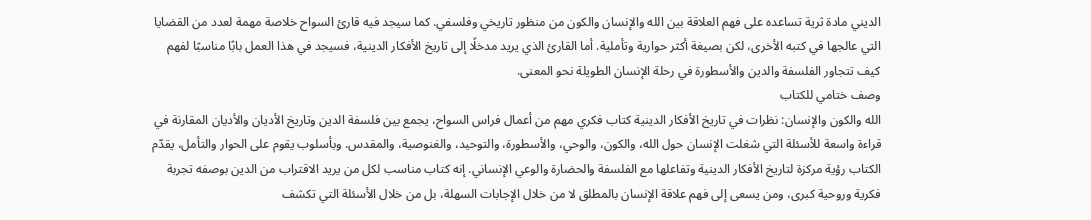الديني مادة ثرية تساعده على فهم العلاقة بين الله والإنسان والكون من منظور تاريخي وفلسفي. كما سيجد فيه قارئ السواح خلاصة مهمة لعدد من القضايا التي عالجها في كتبه الأخرى، لكن بصيغة أكثر حوارية وتأملية. أما القارئ الذي يريد مدخلًا إلى تاريخ الأفكار الدينية، فسيجد في هذا العمل بابًا مناسبًا لفهم كيف تتجاور الفلسفة والدين والأسطورة في رحلة الإنسان الطويلة نحو المعنى.
وصف ختامي للكتاب
الله والكون والإنسان: نظرات في تاريخ الأفكار الدينية كتاب فكري مهم من أعمال فراس السواح، يجمع بين فلسفة الدين وتاريخ الأديان والأديان المقارنة في قراءة واسعة للأسئلة التي شغلت الإنسان حول الله، والكون، والوحي، والأسطورة، والتوحيد، والغنوصية، والمقدس. وبأسلوب يقوم على الحوار والتأمل، يقدّم الكتاب رؤية مركزة لتاريخ الأفكار الدينية وتفاعلها مع الفلسفة والحضارة والوعي الإنساني. إنه كتاب مناسب لكل من يريد الاقتراب من الدين بوصفه تجربة فكرية وروحية كبرى، ومن يسعى إلى فهم علاقة الإنسان بالمطلق لا من خلال الإجابات السهلة، بل من خلال الأسئلة التي تكشف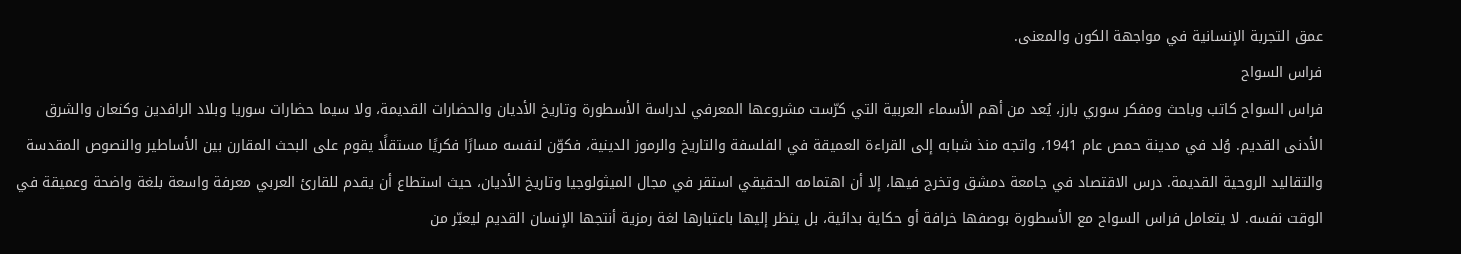عمق التجربة الإنسانية في مواجهة الكون والمعنى.
فراس السواح
فراس السواح كاتب وباحث ومفكر سوري بارز، يُعد من أهم الأسماء العربية التي كرّست مشروعها المعرفي لدراسة الأسطورة وتاريخ الأديان والحضارات القديمة، ولا سيما حضارات سوريا وبلاد الرافدين وكنعان والشرق الأدنى القديم. وُلد في مدينة حمص عام 1941، واتجه منذ شبابه إلى القراءة العميقة في الفلسفة والتاريخ والرموز الدينية، فكوّن لنفسه مسارًا فكريًا مستقلًا يقوم على البحث المقارن بين الأساطير والنصوص المقدسة والتقاليد الروحية القديمة. درس الاقتصاد في جامعة دمشق وتخرج فيها، إلا أن اهتمامه الحقيقي استقر في مجال الميثولوجيا وتاريخ الأديان، حيث استطاع أن يقدم للقارئ العربي معرفة واسعة بلغة واضحة وعميقة في الوقت نفسه. لا يتعامل فراس السواح مع الأسطورة بوصفها خرافة أو حكاية بدائية، بل ينظر إليها باعتبارها لغة رمزية أنتجها الإنسان القديم ليعبّر من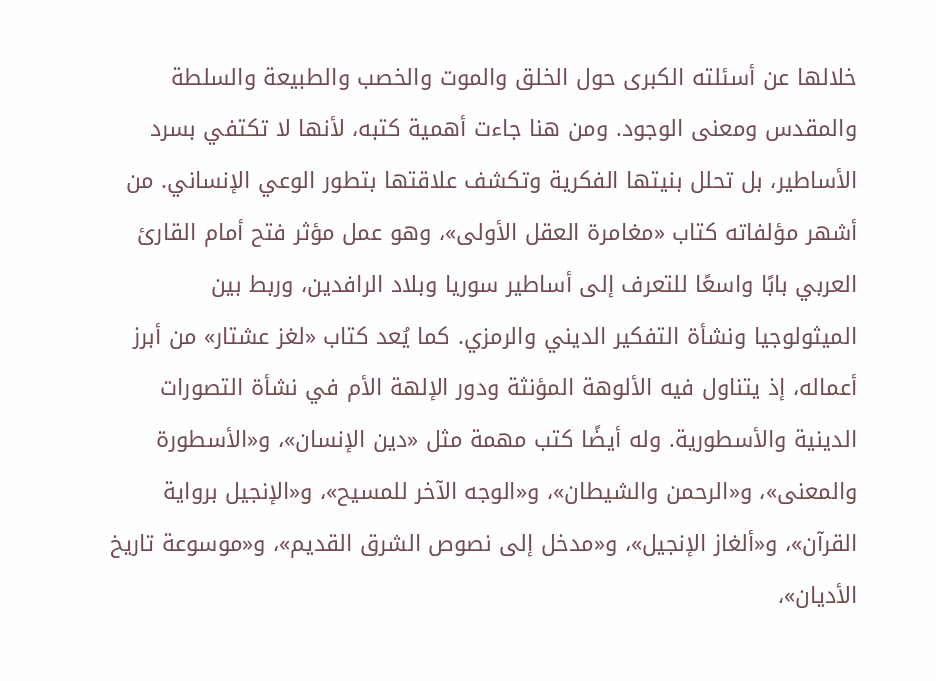خلالها عن أسئلته الكبرى حول الخلق والموت والخصب والطبيعة والسلطة والمقدس ومعنى الوجود. ومن هنا جاءت أهمية كتبه، لأنها لا تكتفي بسرد الأساطير، بل تحلل بنيتها الفكرية وتكشف علاقتها بتطور الوعي الإنساني. من أشهر مؤلفاته كتاب «مغامرة العقل الأولى»، وهو عمل مؤثر فتح أمام القارئ العربي بابًا واسعًا للتعرف إلى أساطير سوريا وبلاد الرافدين، وربط بين الميثولوجيا ونشأة التفكير الديني والرمزي. كما يُعد كتاب «لغز عشتار» من أبرز أعماله، إذ يتناول فيه الألوهة المؤنثة ودور الإلهة الأم في نشأة التصورات الدينية والأسطورية. وله أيضًا كتب مهمة مثل «دين الإنسان»، و«الأسطورة والمعنى»، و«الرحمن والشيطان»، و«الوجه الآخر للمسيح»، و«الإنجيل برواية القرآن»، و«ألغاز الإنجيل»، و«مدخل إلى نصوص الشرق القديم»، و«موسوعة تاريخ الأديان»،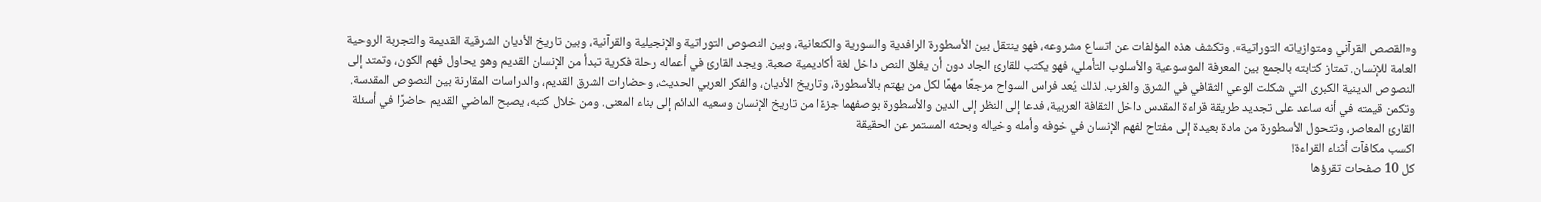و«القصص القرآني ومتوازياته التوراتية». وتكشف هذه المؤلفات عن اتساع مشروعه، فهو ينتقل بين الأسطورة الرافدية والسورية والكنعانية، وبين النصوص التوراتية والإنجيلية والقرآنية، وبين تاريخ الأديان الشرقية القديمة والتجربة الروحية العامة للإنسان. تمتاز كتابته بالجمع بين المعرفة الموسوعية والأسلوب التأملي، فهو يكتب للقارئ الجاد دون أن يغلق النص داخل لغة أكاديمية صعبة. ويجد القارئ في أعماله رحلة فكرية تبدأ من الإنسان القديم وهو يحاول فهم الكون، وتمتد إلى النصوص الدينية الكبرى التي شكلت الوعي الثقافي في الشرق والغرب. لذلك يُعد فراس السواح مرجعًا مهمًا لكل من يهتم بالأسطورة، وتاريخ الأديان، والفكر العربي الحديث، وحضارات الشرق القديم، والدراسات المقارنة بين النصوص المقدسة. وتكمن قيمته في أنه ساعد على تجديد طريقة قراءة المقدس داخل الثقافة العربية، فدعا إلى النظر إلى الدين والأسطورة بوصفهما جزءًا من تاريخ الإنسان وسعيه الدائم إلى بناء المعنى. ومن خلال كتبه، يصبح الماضي القديم حاضرًا في أسئلة القارئ المعاصر، وتتحول الأسطورة من مادة بعيدة إلى مفتاح لفهم الإنسان في خوفه وأمله وخياله وبحثه المستمر عن الحقيقة
اكسب مكافآت أثناء القراءة!
كل 10 صفحات تقرؤها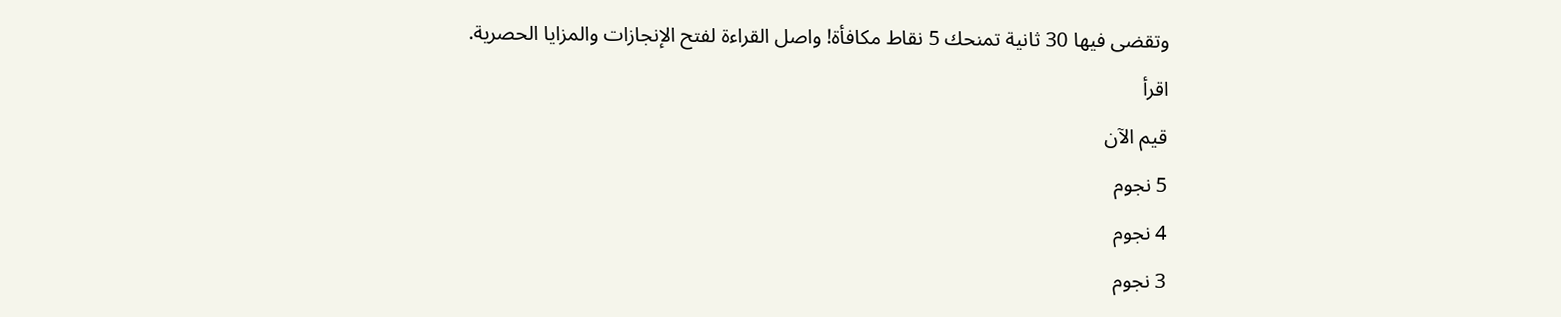وتقضى فيها 30 ثانية تمنحك 5 نقاط مكافأة! واصل القراءة لفتح الإنجازات والمزايا الحصرية.
اقرأ
قيم الآن
5 نجوم
4 نجوم
3 نجوم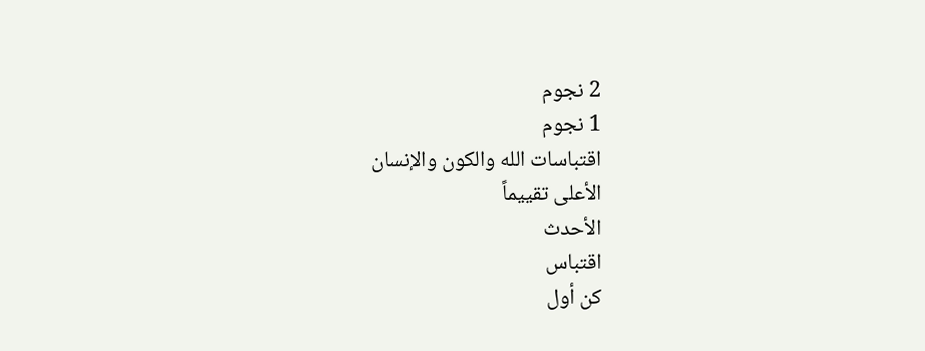2 نجوم
1 نجوم
اقتباسات الله والكون والإنسان
الأعلى تقييماً
الأحدث
اقتباس
كن أول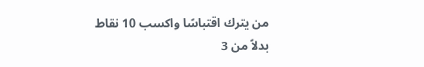من يترك اقتباسًا واكسب 10 نقاط
بدلاً من 3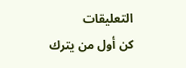التعليقات
كن أول من يترك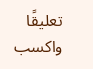تعليقًا واكسب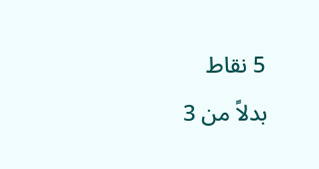5 نقاط
بدلاً من 3